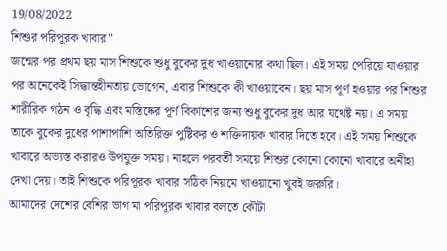19/08/2022
শিশুর পরিপূরক খাবার"
জন্মের পর প্রথম ছয় মাস শিশুকে শুধু বুকের দুধ খাওয়ানোর কথা ছিল। এই সময় পেরিয়ে যাওয়ার পর অনেকেই সিদ্ধান্তহীনতায় ভোগেন, এবার শিশুকে কী খাওয়াবেন। ছয় মাস পূর্ণ হওয়ার পর শিশুর শারীরিক গঠন ও বৃদ্ধি এবং মস্তিষ্কের পূর্ণ বিকাশের জন্য শুধু বুকের দুধ আর যথেষ্ট নয়। এ সময় তাকে বুকের দুধের পাশাপাশি অতিরিক্ত পুষ্টিকর ও শক্তিদায়ক খাবার দিতে হবে। এই সময় শিশুকে খাবারে অভ্যস্ত করারও উপযুক্ত সময়। নাহলে পরবর্তী সময়ে শিশুর কোনো কোনো খাবারে অনীহা দেখা দেয়। তাই শিশুকে পরিপূরক খাবার সঠিক নিয়মে খাওয়ানো খুবই জরুরি।
আমাদের দেশের বেশির ভাগ মা পরিপূরক খাবার বলতে কৌটা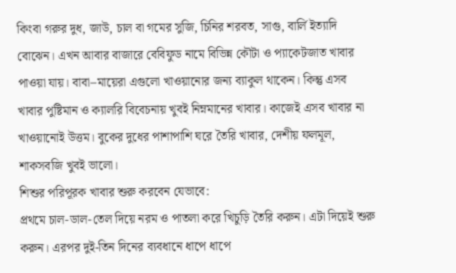কিংবা গরুর দুধ, জাউ, চাল বা গমের সুজি, চিনির শরবত, সাগু, বার্লি ইত্যাদি বোঝেন। এখন আবার বাজারে বেবিফুড নামে বিভিন্ন কৌটা ও প্যাকেটজাত খাবার পাওয়া যায়। বাবা–মায়েরা এগুলো খাওয়ানোর জন্য ব্যাকুল থাকেন। কিন্তু এসব খাবার পুষ্টিমান ও ক্যালরি বিবেচনায় খুবই নিম্নমানের খাবার। কাজেই এসব খাবার না খাওয়ানোই উত্তম। বুকের দুধের পাশাপাশি ঘরে তৈরি খাবার, দেশীয় ফলমূল, শাকসবজি খুবই ভালো।
শিশুর পরিপূরক খাবার শুরু করবেন যেভাবে:
প্রথমে চাল-ডাল-তেল দিয়ে নরম ও পাতলা করে খিচুড়ি তৈরি করুন। এটা দিয়েই শুরু করুন। এরপর দুই-তিন দিনের ব্যবধানে ধাপে ধাপে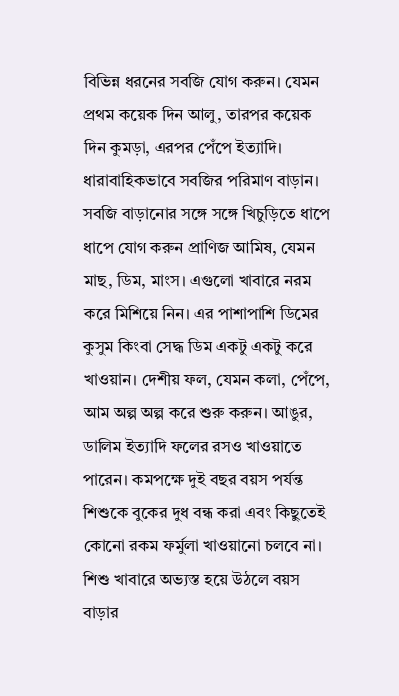বিভিন্ন ধরনের সবজি যোগ করুন। যেমন প্রথম কয়েক দিন আলু, তারপর কয়েক দিন কুমড়া, এরপর পেঁপে ইত্যাদি। ধারাবাহিকভাবে সবজির পরিমাণ বাড়ান। সবজি বাড়ানোর সঙ্গে সঙ্গে খিচুড়িতে ধাপে ধাপে যোগ করুন প্রাণিজ আমিষ, যেমন মাছ, ডিম, মাংস। এগুলো খাবারে নরম করে মিশিয়ে নিন। এর পাশাপাশি ডিমের কুসুম কিংবা সেদ্ধ ডিম একটু একটু করে খাওয়ান। দেশীয় ফল, যেমন কলা, পেঁপে, আম অল্প অল্প করে শুরু করুন। আঙুর, ডালিম ইত্যাদি ফলের রসও খাওয়াতে পারেন। কমপক্ষে দুই বছর বয়স পর্যন্ত শিশুকে বুকের দুধ বন্ধ করা এবং কিছুতেই কোনো রকম ফর্মুলা খাওয়ানো চলবে না। শিশু খাবারে অভ্যস্ত হয়ে উঠলে বয়স বাড়ার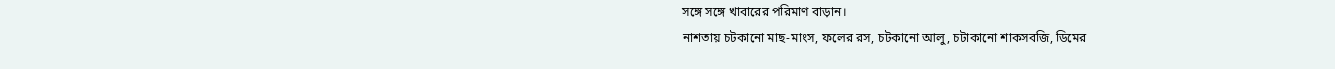সঙ্গে সঙ্গে খাবারের পরিমাণ বাড়ান।
নাশতায় চটকানো মাছ-মাংস, ফলের রস, চটকানো আলু, চটাকানো শাকসবজি, ডিমের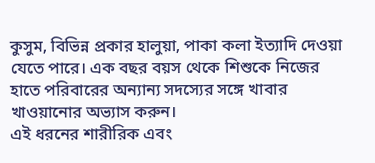কুসুম, বিভিন্ন প্রকার হালুয়া, পাকা কলা ইত্যাদি দেওয়া যেতে পারে। এক বছর বয়স থেকে শিশুকে নিজের হাতে পরিবারের অন্যান্য সদস্যের সঙ্গে খাবার খাওয়ানোর অভ্যাস করুন।
এই ধরনের শারীরিক এবং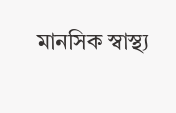মানসিক স্বাস্থ্য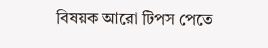বিষয়ক আরো টিপস পেতে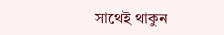সাথেই থাকুন